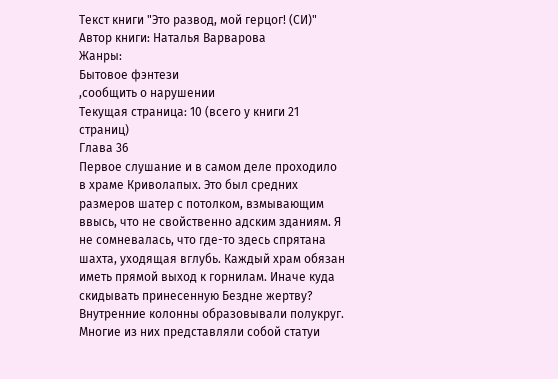Текст книги "Это развод, мой герцог! (СИ)"
Автор книги: Наталья Варварова
Жанры:
Бытовое фэнтези
,сообщить о нарушении
Текущая страница: 10 (всего у книги 21 страниц)
Глава 36
Первое слушание и в самом деле проходило в храме Криволапых. Это был средних размеров шатер с потолком, взмывающим ввысь, что не свойственно адским зданиям. Я не сомневалась, что где-то здесь спрятана шахта, уходящая вглубь. Каждый храм обязан иметь прямой выход к горнилам. Иначе куда скидывать принесенную Бездне жертву?
Внутренние колонны образовывали полукруг. Многие из них представляли собой статуи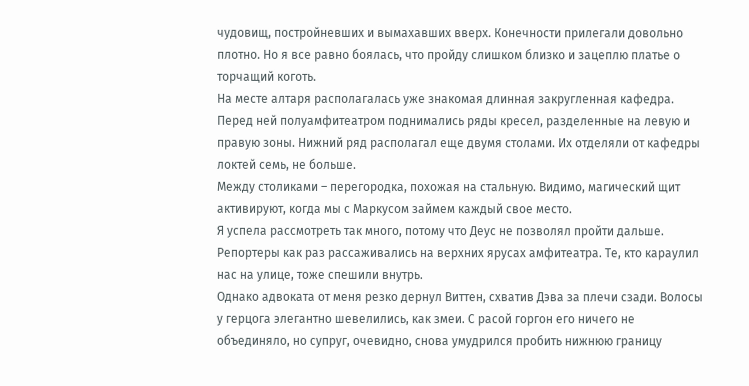чудовищ, постройневших и вымахавших вверх. Конечности прилегали довольно плотно. Но я все равно боялась, что пройду слишком близко и зацеплю платье о торчащий коготь.
На месте алтаря располагалась уже знакомая длинная закругленная кафедра. Перед ней полуамфитеатром поднимались ряды кресел, разделенные на левую и правую зоны. Нижний ряд располагал еще двумя столами. Их отделяли от кафедры локтей семь, не больше.
Между столиками – перегородка, похожая на стальную. Видимо, магический щит активируют, когда мы с Маркусом займем каждый свое место.
Я успела рассмотреть так много, потому что Деус не позволял пройти дальше. Репортеры как раз рассаживались на верхних ярусах амфитеатра. Те, кто караулил нас на улице, тоже спешили внутрь.
Однако адвоката от меня резко дернул Виттен, схватив Дэва за плечи сзади. Волосы у герцога элегантно шевелились, как змеи. С расой горгон его ничего не объединяло, но супруг, очевидно, снова умудрился пробить нижнюю границу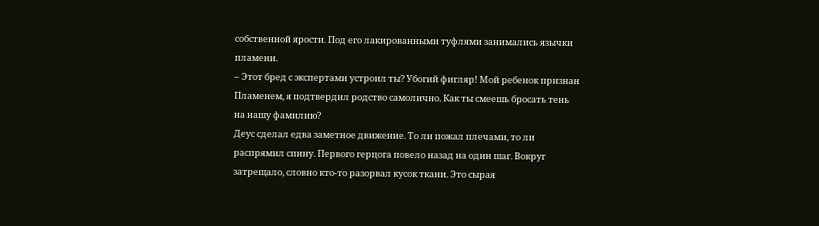собственной ярости. Под его лакированными туфлями занимались язычки пламени.
– Этот бред с экспертами устроил ты? Убогий фигляр! Мой ребенок признан Пламенем, я подтвердил родство самолично. Как ты смеешь бросать тень на нашу фамилию?
Деус сделал едва заметное движение. То ли пожал плечами, то ли распрямил спину. Первого герцога повело назад на один шаг. Вокруг затрещало, словно кто-то разорвал кусок ткани. Это сырая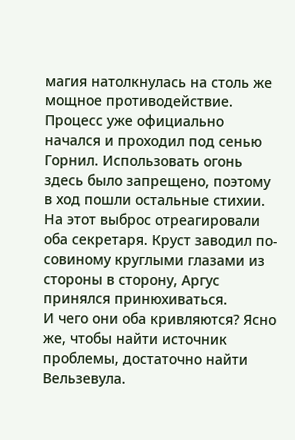магия натолкнулась на столь же мощное противодействие.
Процесс уже официально начался и проходил под сенью Горнил. Использовать огонь здесь было запрещено, поэтому в ход пошли остальные стихии.
На этот выброс отреагировали оба секретаря. Круст заводил по-совиному круглыми глазами из стороны в сторону, Аргус принялся принюхиваться.
И чего они оба кривляются? Ясно же, чтобы найти источник проблемы, достаточно найти Вельзевула.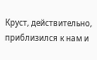Круст, действительно, приблизился к нам и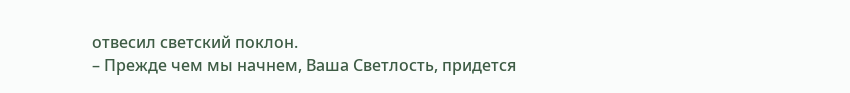отвесил светский поклон.
– Прежде чем мы начнем, Ваша Светлость, придется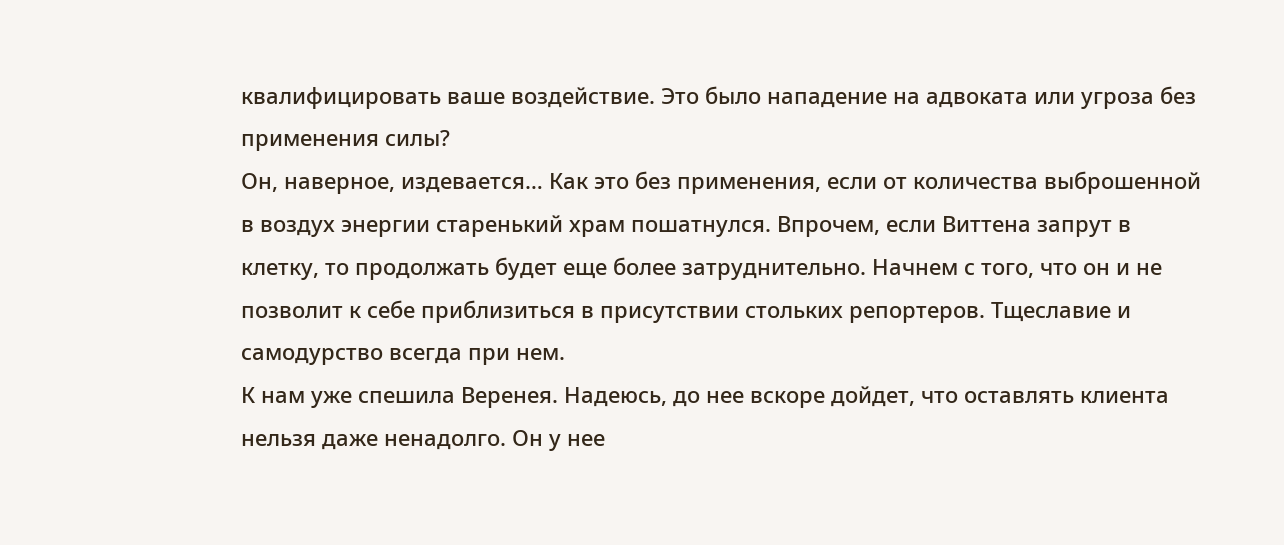квалифицировать ваше воздействие. Это было нападение на адвоката или угроза без применения силы?
Он, наверное, издевается… Как это без применения, если от количества выброшенной в воздух энергии старенький храм пошатнулся. Впрочем, если Виттена запрут в клетку, то продолжать будет еще более затруднительно. Начнем с того, что он и не позволит к себе приблизиться в присутствии стольких репортеров. Тщеславие и самодурство всегда при нем.
К нам уже спешила Веренея. Надеюсь, до нее вскоре дойдет, что оставлять клиента нельзя даже ненадолго. Он у нее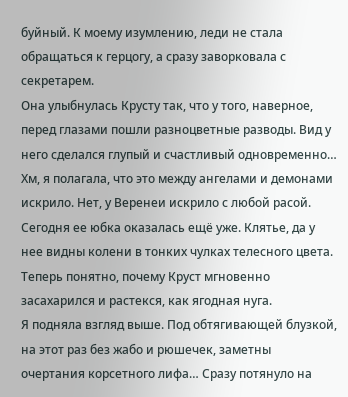буйный. К моему изумлению, леди не стала обращаться к герцогу, а сразу заворковала с секретарем.
Она улыбнулась Крусту так, что у того, наверное, перед глазами пошли разноцветные разводы. Вид у него сделался глупый и счастливый одновременно… Хм, я полагала, что это между ангелами и демонами искрило. Нет, у Веренеи искрило с любой расой.
Сегодня ее юбка оказалась ещё уже. Клятье, да у нее видны колени в тонких чулках телесного цвета. Теперь понятно, почему Круст мгновенно засахарился и растекся, как ягодная нуга.
Я подняла взгляд выше. Под обтягивающей блузкой, на этот раз без жабо и рюшечек, заметны очертания корсетного лифа… Сразу потянуло на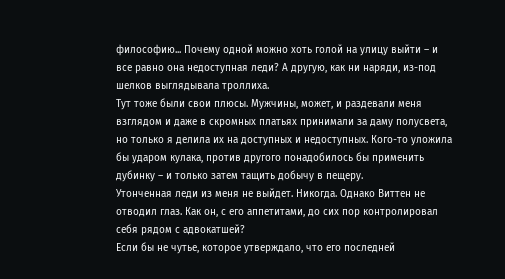философию... Почему одной можно хоть голой на улицу выйти – и все равно она недоступная леди? А другую, как ни наряди, из-под шелков выглядывала троллиха.
Тут тоже были свои плюсы. Мужчины, может, и раздевали меня взглядом и даже в скромных платьях принимали за даму полусвета, но только я делила их на доступных и недоступных. Кого-то уложила бы ударом кулака, против другого понадобилось бы применить дубинку – и только затем тащить добычу в пещеру.
Утонченная леди из меня не выйдет. Никогда. Однако Виттен не отводил глаз. Как он, с его аппетитами, до сих пор контролировал себя рядом с адвокатшей?
Если бы не чутье, которое утверждало, что его последней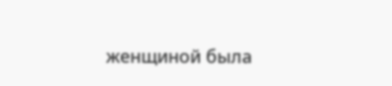женщиной была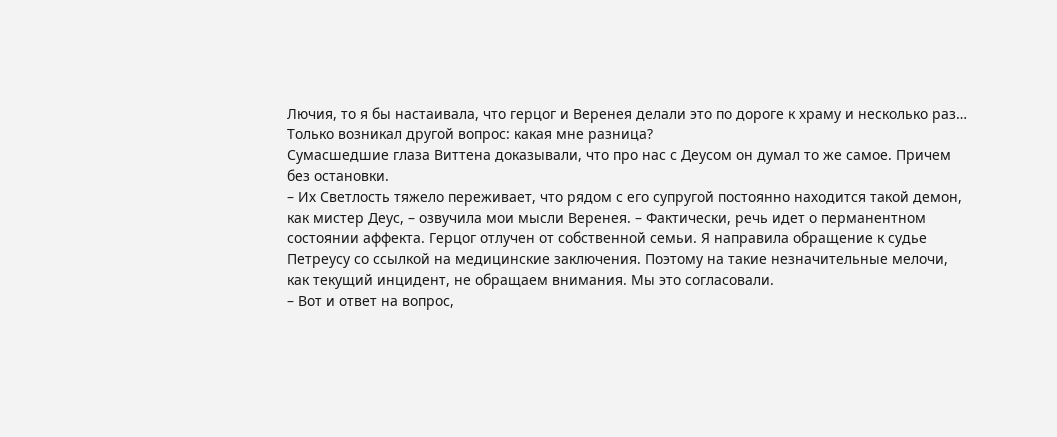Лючия, то я бы настаивала, что герцог и Веренея делали это по дороге к храму и несколько раз… Только возникал другой вопрос: какая мне разница?
Сумасшедшие глаза Виттена доказывали, что про нас с Деусом он думал то же самое. Причем без остановки.
– Их Светлость тяжело переживает, что рядом с его супругой постоянно находится такой демон, как мистер Деус, – озвучила мои мысли Веренея. – Фактически, речь идет о перманентном состоянии аффекта. Герцог отлучен от собственной семьи. Я направила обращение к судье Петреусу со ссылкой на медицинские заключения. Поэтому на такие незначительные мелочи, как текущий инцидент, не обращаем внимания. Мы это согласовали.
– Вот и ответ на вопрос,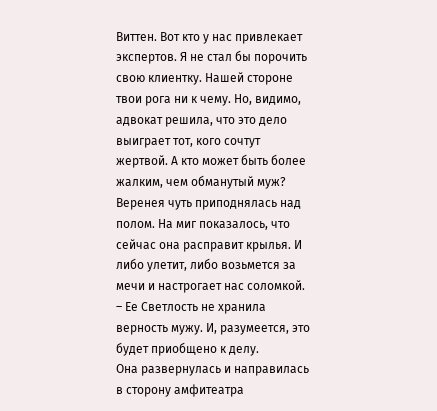Виттен. Вот кто у нас привлекает экспертов. Я не стал бы порочить свою клиентку. Нашей стороне твои рога ни к чему. Но, видимо, адвокат решила, что это дело выиграет тот, кого сочтут жертвой. А кто может быть более жалким, чем обманутый муж?
Веренея чуть приподнялась над полом. На миг показалось, что сейчас она расправит крылья. И либо улетит, либо возьмется за мечи и настрогает нас соломкой.
– Ее Светлость не хранила верность мужу. И, разумеется, это будет приобщено к делу.
Она развернулась и направилась в сторону амфитеатра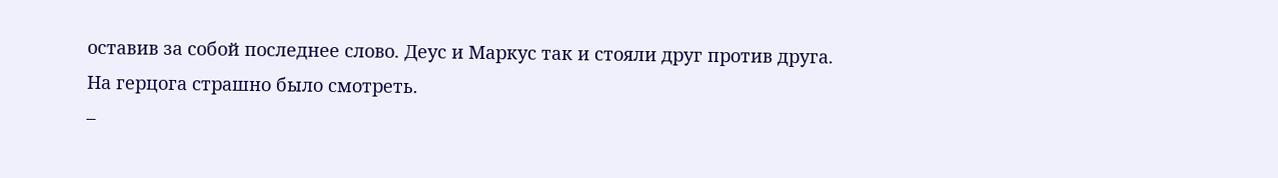оставив за собой последнее слово. Деус и Маркус так и стояли друг против друга. На герцога страшно было смотреть.
–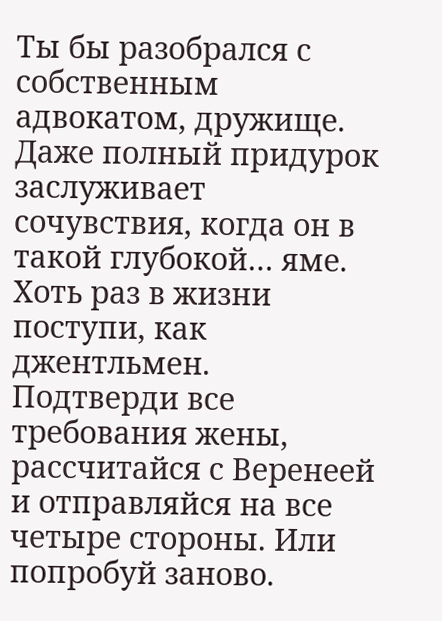Ты бы разобрался с собственным адвокатом, дружище. Даже полный придурок заслуживает сочувствия, когда он в такой глубокой… яме. Хоть раз в жизни поступи, как джентльмен. Подтверди все требования жены, рассчитайся с Веренеей и отправляйся на все четыре стороны. Или попробуй заново.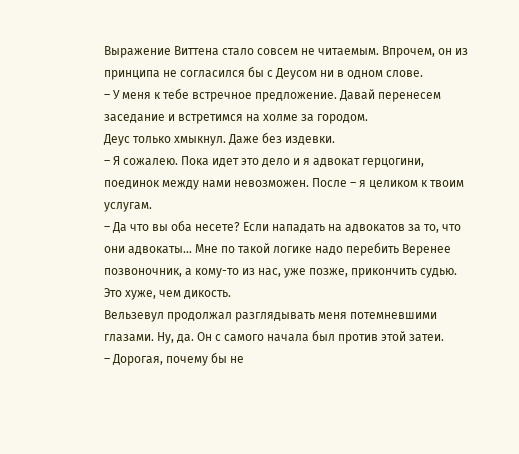Выражение Виттена стало совсем не читаемым. Впрочем, он из принципа не согласился бы с Деусом ни в одном слове.
– У меня к тебе встречное предложение. Давай перенесем заседание и встретимся на холме за городом.
Деус только хмыкнул. Даже без издевки.
– Я сожалею. Пока идет это дело и я адвокат герцогини, поединок между нами невозможен. После – я целиком к твоим услугам.
– Да что вы оба несете? Если нападать на адвокатов за то, что они адвокаты… Мне по такой логике надо перебить Веренее позвоночник, а кому-то из нас, уже позже, прикончить судью. Это хуже, чем дикость.
Вельзевул продолжал разглядывать меня потемневшими глазами. Ну, да. Он с самого начала был против этой затеи.
– Дорогая, почему бы не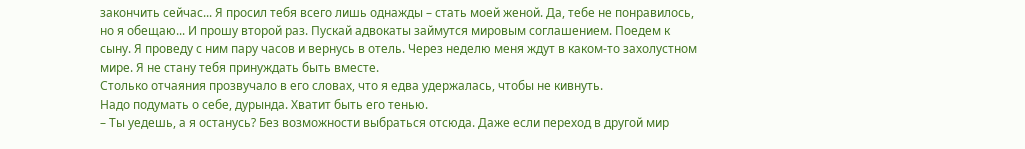закончить сейчас... Я просил тебя всего лишь однажды – стать моей женой. Да, тебе не понравилось, но я обещаю... И прошу второй раз. Пускай адвокаты займутся мировым соглашением. Поедем к сыну. Я проведу с ним пару часов и вернусь в отель. Через неделю меня ждут в каком-то захолустном мире. Я не стану тебя принуждать быть вместе.
Столько отчаяния прозвучало в его словах, что я едва удержалась, чтобы не кивнуть.
Надо подумать о себе, дурында. Хватит быть его тенью.
– Ты уедешь, а я останусь? Без возможности выбраться отсюда. Даже если переход в другой мир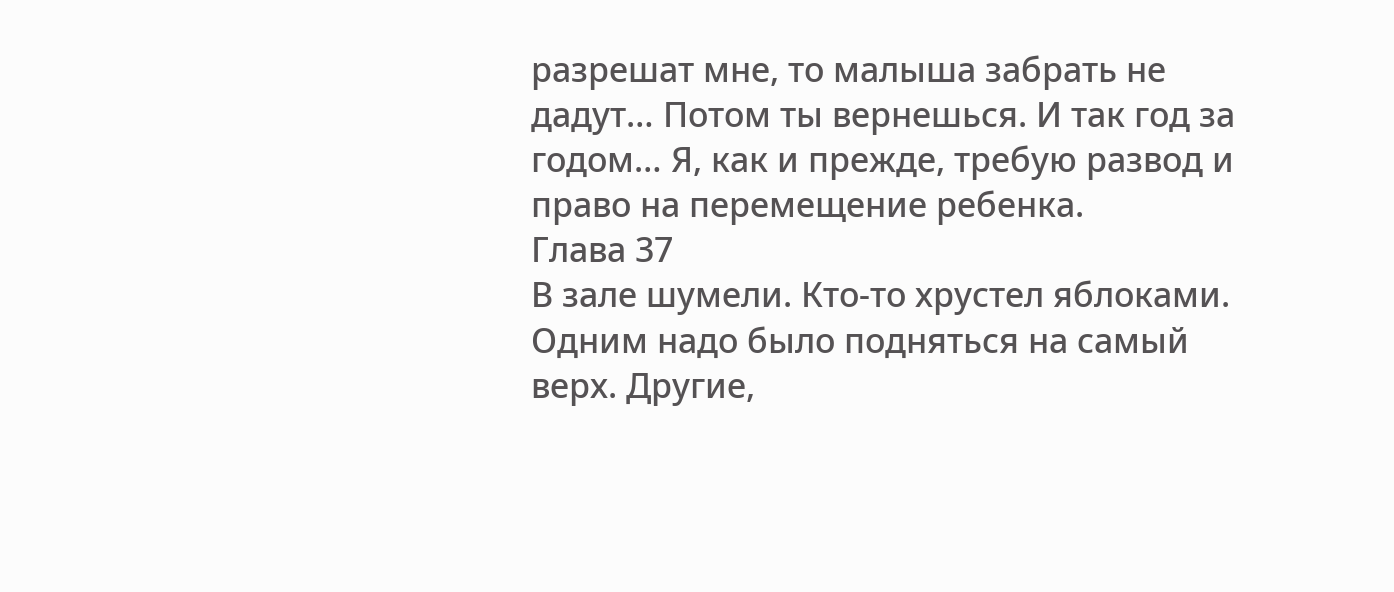разрешат мне, то малыша забрать не дадут… Потом ты вернешься. И так год за годом… Я, как и прежде, требую развод и право на перемещение ребенка.
Глава 37
В зале шумели. Кто-то хрустел яблоками. Одним надо было подняться на самый верх. Другие,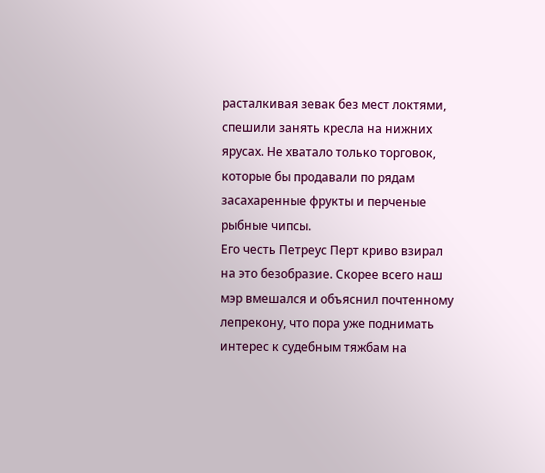расталкивая зевак без мест локтями, спешили занять кресла на нижних ярусах. Не хватало только торговок, которые бы продавали по рядам засахаренные фрукты и перченые рыбные чипсы.
Его честь Петреус Перт криво взирал на это безобразие. Скорее всего наш мэр вмешался и объяснил почтенному лепрекону, что пора уже поднимать интерес к судебным тяжбам на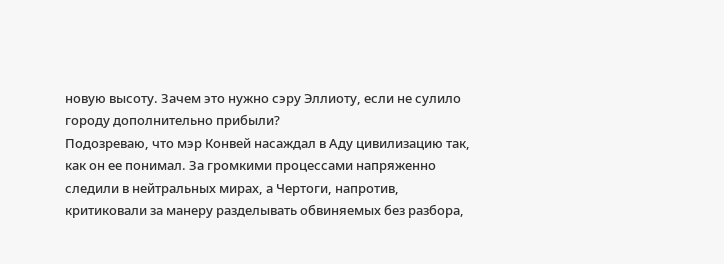новую высоту. Зачем это нужно сэру Эллиоту, если не сулило городу дополнительно прибыли?
Подозреваю, что мэр Конвей насаждал в Аду цивилизацию так, как он ее понимал. За громкими процессами напряженно следили в нейтральных мирах, а Чертоги, напротив, критиковали за манеру разделывать обвиняемых без разбора,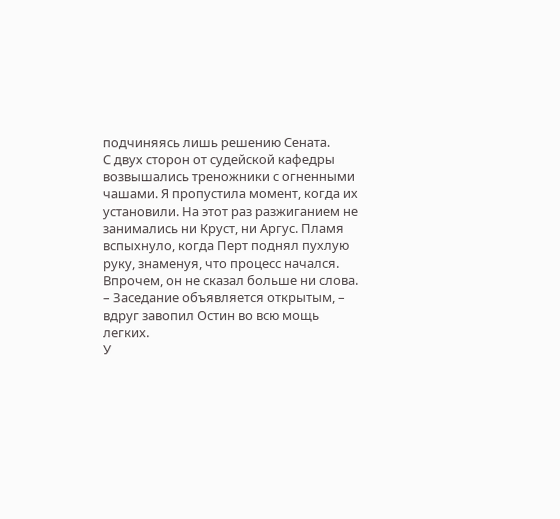подчиняясь лишь решению Сената.
С двух сторон от судейской кафедры возвышались треножники с огненными чашами. Я пропустила момент, когда их установили. На этот раз разжиганием не занимались ни Круст, ни Аргус. Пламя вспыхнуло, когда Перт поднял пухлую руку, знаменуя, что процесс начался. Впрочем, он не сказал больше ни слова.
– Заседание объявляется открытым, – вдруг завопил Остин во всю мощь легких.
У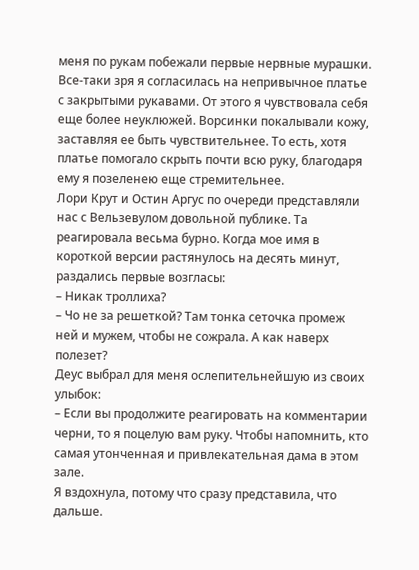меня по рукам побежали первые нервные мурашки.
Все-таки зря я согласилась на непривычное платье с закрытыми рукавами. От этого я чувствовала себя еще более неуклюжей. Ворсинки покалывали кожу, заставляя ее быть чувствительнее. То есть, хотя платье помогало скрыть почти всю руку, благодаря ему я позеленею еще стремительнее.
Лори Крут и Остин Аргус по очереди представляли нас с Вельзевулом довольной публике. Та реагировала весьма бурно. Когда мое имя в короткой версии растянулось на десять минут, раздались первые возгласы:
– Никак троллиха?
– Чо не за решеткой? Там тонка сеточка промеж ней и мужем, чтобы не сожрала. А как наверх полезет?
Деус выбрал для меня ослепительнейшую из своих улыбок:
– Если вы продолжите реагировать на комментарии черни, то я поцелую вам руку. Чтобы напомнить, кто самая утонченная и привлекательная дама в этом зале.
Я вздохнула, потому что сразу представила, что дальше.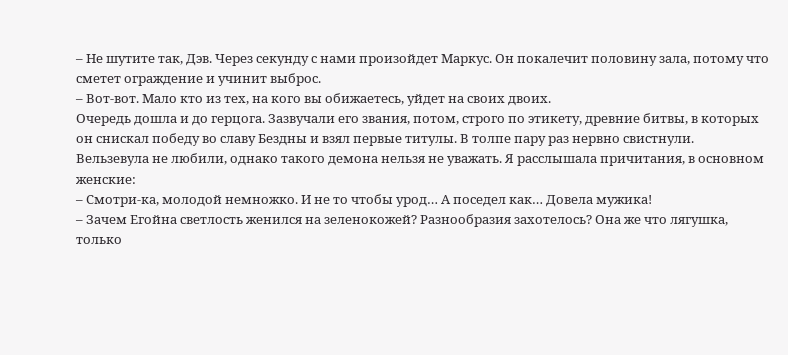– Не шутите так, Дэв. Через секунду с нами произойдет Маркус. Он покалечит половину зала, потому что сметет ограждение и учинит выброс.
– Вот-вот. Мало кто из тех, на кого вы обижаетесь, уйдет на своих двоих.
Очередь дошла и до герцога. Зазвучали его звания, потом, строго по этикету, древние битвы, в которых он снискал победу во славу Бездны и взял первые титулы. В толпе пару раз нервно свистнули.
Вельзевула не любили, однако такого демона нельзя не уважать. Я расслышала причитания, в основном женские:
– Смотри-ка, молодой немножко. И не то чтобы урод… А поседел как… Довела мужика!
– Зачем Егойна светлость женился на зеленокожей? Разнообразия захотелось? Она же что лягушка, только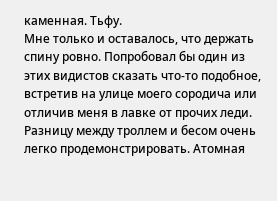каменная. Тьфу.
Мне только и оставалось, что держать спину ровно. Попробовал бы один из этих видистов сказать что-то подобное, встретив на улице моего сородича или отличив меня в лавке от прочих леди.
Разницу между троллем и бесом очень легко продемонстрировать. Атомная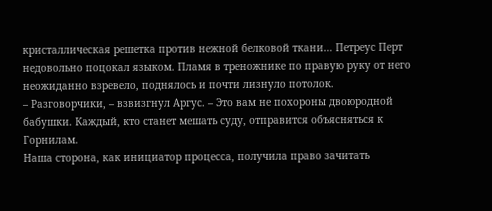кристаллическая решетка против нежной белковой ткани… Петреус Перт недовольно поцокал языком. Пламя в треножнике по правую руку от него неожиданно взревело, поднялось и почти лизнуло потолок.
– Разговорчики, – взвизгнул Аргус. – Это вам не похороны двоюродной бабушки. Каждый, кто станет мешать суду, отправится объясняться к Горнилам.
Наша сторона, как инициатор процесса, получила право зачитать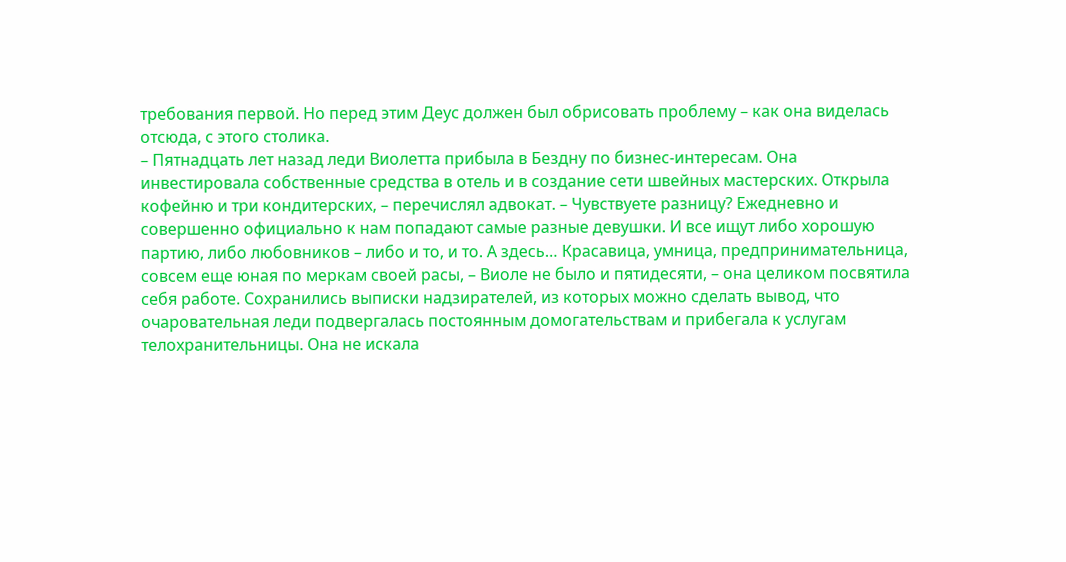требования первой. Но перед этим Деус должен был обрисовать проблему – как она виделась отсюда, с этого столика.
– Пятнадцать лет назад леди Виолетта прибыла в Бездну по бизнес-интересам. Она инвестировала собственные средства в отель и в создание сети швейных мастерских. Открыла кофейню и три кондитерских, – перечислял адвокат. – Чувствуете разницу? Ежедневно и совершенно официально к нам попадают самые разные девушки. И все ищут либо хорошую партию, либо любовников – либо и то, и то. А здесь… Красавица, умница, предпринимательница, совсем еще юная по меркам своей расы, – Виоле не было и пятидесяти, – она целиком посвятила себя работе. Сохранились выписки надзирателей, из которых можно сделать вывод, что очаровательная леди подвергалась постоянным домогательствам и прибегала к услугам телохранительницы. Она не искала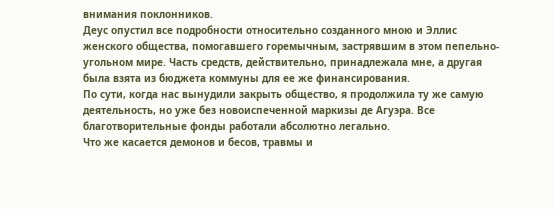внимания поклонников.
Деус опустил все подробности относительно созданного мною и Эллис женского общества, помогавшего горемычным, застрявшим в этом пепельно-угольном мире. Часть средств, действительно, принадлежала мне, а другая была взята из бюджета коммуны для ее же финансирования.
По сути, когда нас вынудили закрыть общество, я продолжила ту же самую деятельность, но уже без новоиспеченной маркизы де Агуэра. Все благотворительные фонды работали абсолютно легально.
Что же касается демонов и бесов, травмы и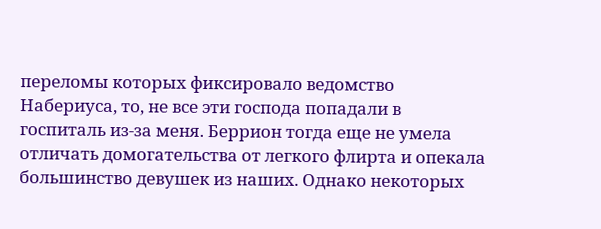переломы которых фиксировало ведомство Набериуса, то, не все эти господа попадали в госпиталь из-за меня. Беррион тогда еще не умела отличать домогательства от легкого флирта и опекала большинство девушек из наших. Однако некоторых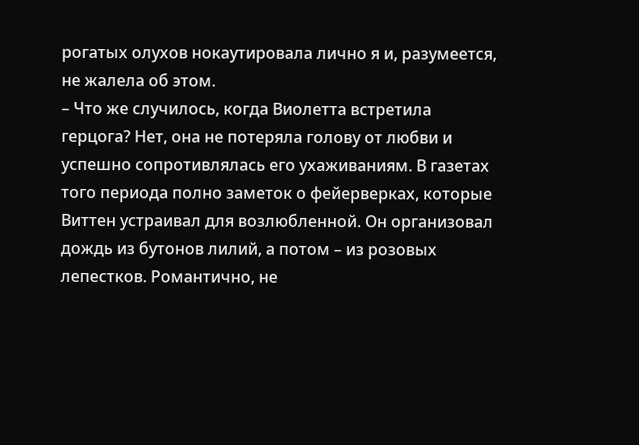рогатых олухов нокаутировала лично я и, разумеется, не жалела об этом.
– Что же случилось, когда Виолетта встретила герцога? Нет, она не потеряла голову от любви и успешно сопротивлялась его ухаживаниям. В газетах того периода полно заметок о фейерверках, которые Виттен устраивал для возлюбленной. Он организовал дождь из бутонов лилий, а потом – из розовых лепестков. Романтично, не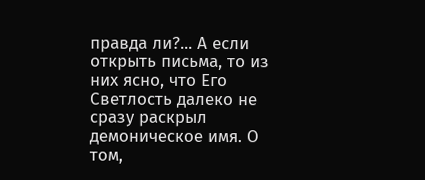правда ли?... А если открыть письма, то из них ясно, что Его Светлость далеко не сразу раскрыл демоническое имя. О том,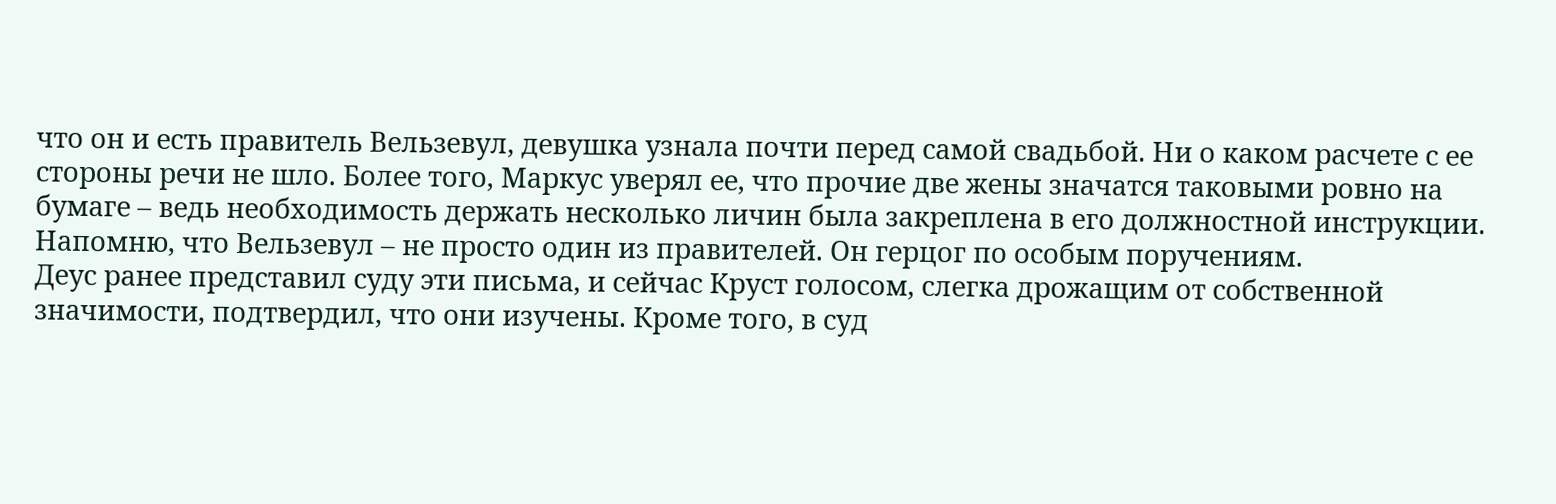что он и есть правитель Вельзевул, девушка узнала почти перед самой свадьбой. Ни о каком расчете с ее стороны речи не шло. Более того, Маркус уверял ее, что прочие две жены значатся таковыми ровно на бумаге – ведь необходимость держать несколько личин была закреплена в его должностной инструкции. Напомню, что Вельзевул – не просто один из правителей. Он герцог по особым поручениям.
Деус ранее представил суду эти письма, и сейчас Круст голосом, слегка дрожащим от собственной значимости, подтвердил, что они изучены. Кроме того, в суд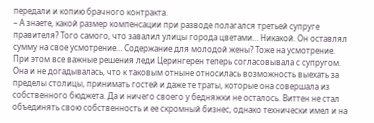передали и копию брачного контракта.
– А знаете, какой размер компенсации при разводе полагался третьей супруге правителя? Того самого, что завалил улицы города цветами… Никакой. Он оставлял сумму на свое усмотрение… Содержание для молодой жены? Тоже на усмотрение. При этом все важные решения леди Церингерен теперь согласовывала с супругом. Она и не догадывалась, что к таковым отныне относилась возможность выехать за пределы столицы, принимать гостей и даже те траты, которые она совершала из собственного бюджета. Да и ничего своего у бедняжки не осталось. Виттен не стал объединять свою собственность и ее скромный бизнес, однако технически имел и на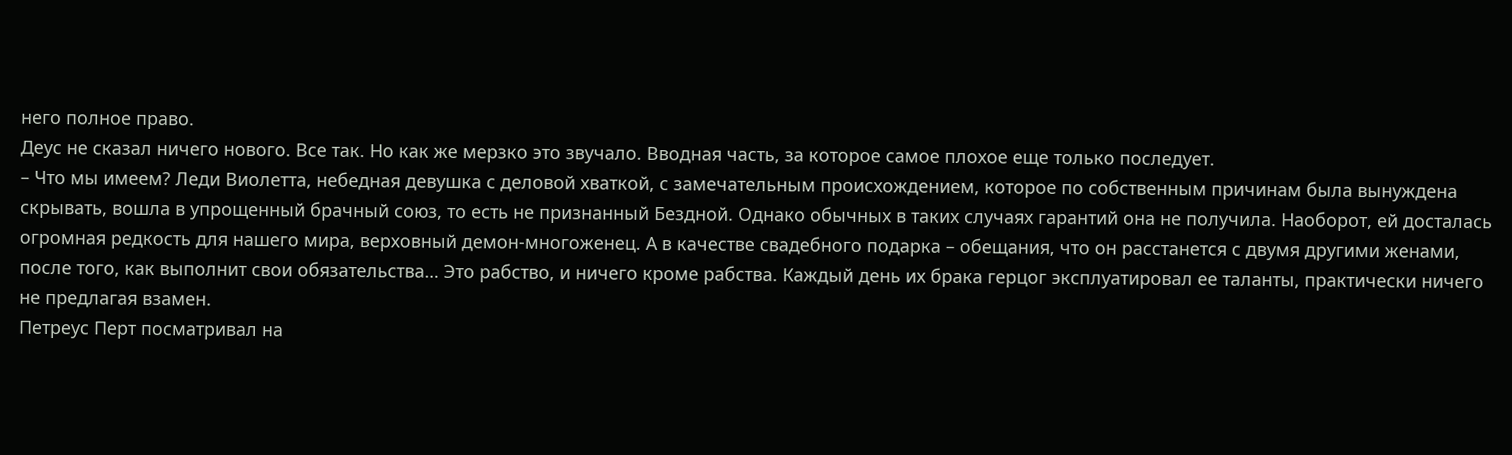него полное право.
Деус не сказал ничего нового. Все так. Но как же мерзко это звучало. Вводная часть, за которое самое плохое еще только последует.
– Что мы имеем? Леди Виолетта, небедная девушка с деловой хваткой, с замечательным происхождением, которое по собственным причинам была вынуждена скрывать, вошла в упрощенный брачный союз, то есть не признанный Бездной. Однако обычных в таких случаях гарантий она не получила. Наоборот, ей досталась огромная редкость для нашего мира, верховный демон-многоженец. А в качестве свадебного подарка – обещания, что он расстанется с двумя другими женами, после того, как выполнит свои обязательства… Это рабство, и ничего кроме рабства. Каждый день их брака герцог эксплуатировал ее таланты, практически ничего не предлагая взамен.
Петреус Перт посматривал на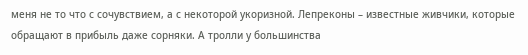меня не то что с сочувствием, а с некоторой укоризной. Лепреконы – известные живчики, которые обращают в прибыль даже сорняки. А тролли у большинства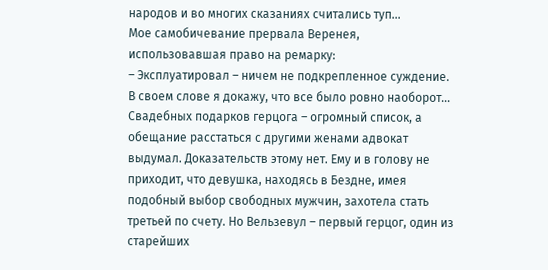народов и во многих сказаниях считались туп…
Мое самобичевание прервала Веренея, использовавшая право на ремарку:
– Эксплуатировал – ничем не подкрепленное суждение. В своем слове я докажу, что все было ровно наоборот… Свадебных подарков герцога – огромный список, а обещание расстаться с другими женами адвокат выдумал. Доказательств этому нет. Ему и в голову не приходит, что девушка, находясь в Бездне, имея подобный выбор свободных мужчин, захотела стать третьей по счету. Но Вельзевул – первый герцог, один из старейших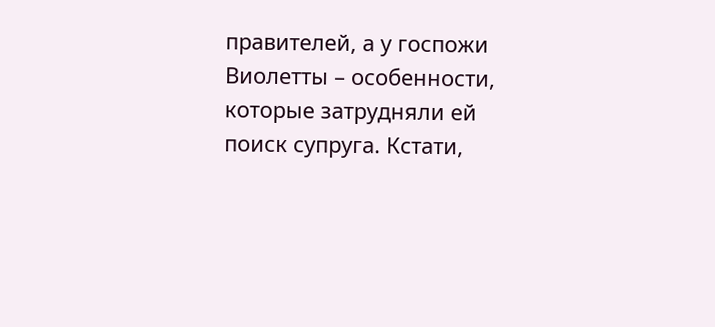правителей, а у госпожи Виолетты – особенности, которые затрудняли ей поиск супруга. Кстати,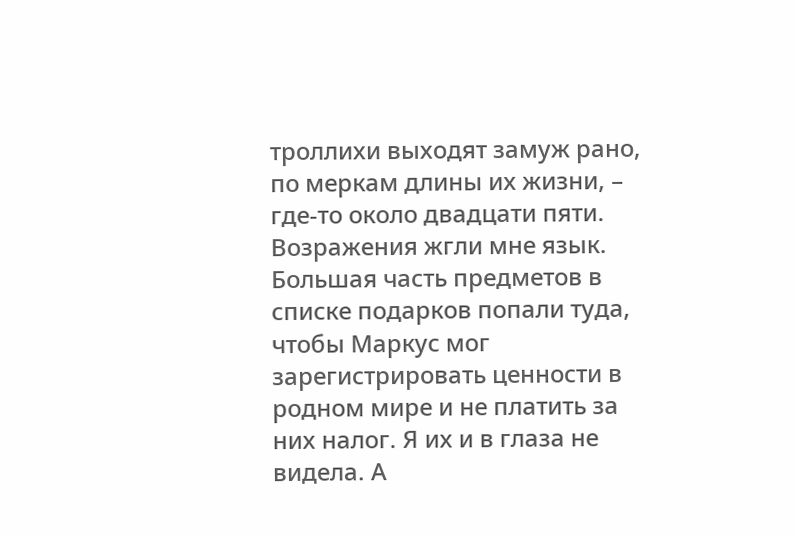троллихи выходят замуж рано, по меркам длины их жизни, – где-то около двадцати пяти.
Возражения жгли мне язык. Большая часть предметов в списке подарков попали туда, чтобы Маркус мог зарегистрировать ценности в родном мире и не платить за них налог. Я их и в глаза не видела. А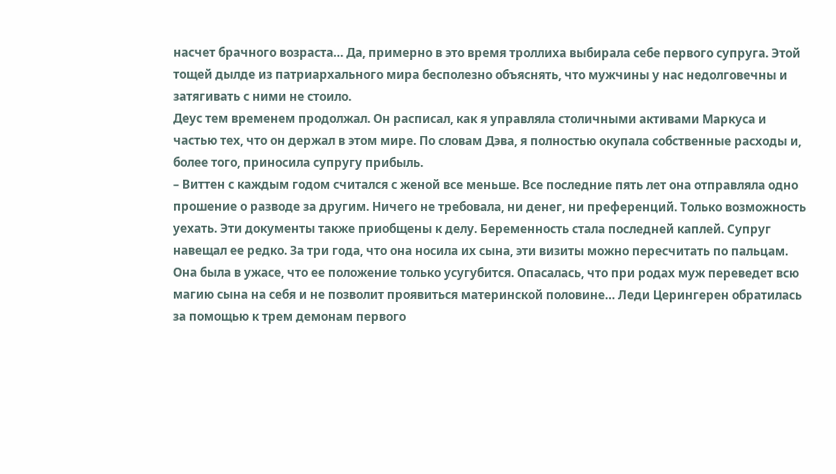насчет брачного возраста… Да, примерно в это время троллиха выбирала себе первого супруга. Этой тощей дылде из патриархального мира бесполезно объяснять, что мужчины у нас недолговечны и затягивать с ними не стоило.
Деус тем временем продолжал. Он расписал, как я управляла столичными активами Маркуса и частью тех, что он держал в этом мире. По словам Дэва, я полностью окупала собственные расходы и, более того, приносила супругу прибыль.
– Виттен с каждым годом считался с женой все меньше. Все последние пять лет она отправляла одно прошение о разводе за другим. Ничего не требовала, ни денег, ни преференций. Только возможность уехать. Эти документы также приобщены к делу. Беременность стала последней каплей. Супруг навещал ее редко. За три года, что она носила их сына, эти визиты можно пересчитать по пальцам. Она была в ужасе, что ее положение только усугубится. Опасалась, что при родах муж переведет всю магию сына на себя и не позволит проявиться материнской половине… Леди Церингерен обратилась за помощью к трем демонам первого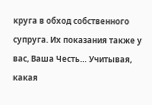круга в обход собственного супруга. Их показания также у вас, Ваша Честь… Учитывая, какая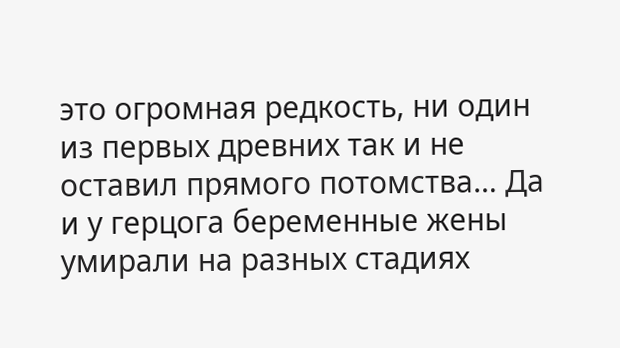это огромная редкость, ни один из первых древних так и не оставил прямого потомства… Да и у герцога беременные жены умирали на разных стадиях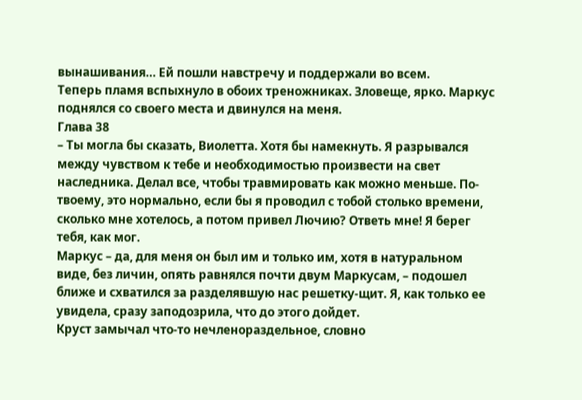вынашивания… Ей пошли навстречу и поддержали во всем.
Теперь пламя вспыхнуло в обоих треножниках. Зловеще, ярко. Маркус поднялся со своего места и двинулся на меня.
Глава 38
– Ты могла бы сказать, Виолетта. Хотя бы намекнуть. Я разрывался между чувством к тебе и необходимостью произвести на свет наследника. Делал все, чтобы травмировать как можно меньше. По-твоему, это нормально, если бы я проводил с тобой столько времени, сколько мне хотелось, а потом привел Лючию? Ответь мне! Я берег тебя, как мог.
Маркус – да, для меня он был им и только им, хотя в натуральном виде, без личин, опять равнялся почти двум Маркусам, – подошел ближе и схватился за разделявшую нас решетку-щит. Я, как только ее увидела, сразу заподозрила, что до этого дойдет.
Круст замычал что-то нечленораздельное, словно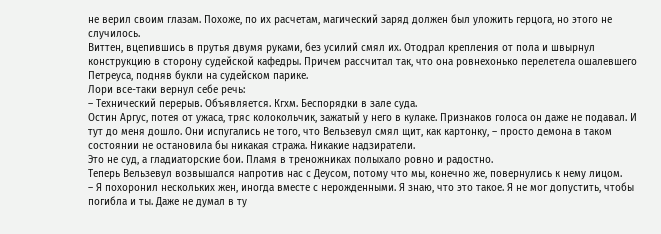не верил своим глазам. Похоже, по их расчетам, магический заряд должен был уложить герцога, но этого не случилось.
Виттен, вцепившись в прутья двумя руками, без усилий смял их. Отодрал крепления от пола и швырнул конструкцию в сторону судейской кафедры. Причем рассчитал так, что она ровнехонько перелетела ошалевшего Петреуса, подняв букли на судейском парике.
Лори все-таки вернул себе речь:
– Технический перерыв. Объявляется. Кгхм. Беспорядки в зале суда.
Остин Аргус, потея от ужаса, тряс колокольчик, зажатый у него в кулаке. Признаков голоса он даже не подавал. И тут до меня дошло. Они испугались не того, что Вельзевул смял щит, как картонку, – просто демона в таком состоянии не остановила бы никакая стража. Никакие надзиратели.
Это не суд, а гладиаторские бои. Пламя в треножниках полыхало ровно и радостно.
Теперь Вельзевул возвышался напротив нас с Деусом, потому что мы, конечно же, повернулись к нему лицом.
– Я похоронил нескольких жен, иногда вместе с нерожденными. Я знаю, что это такое. Я не мог допустить, чтобы погибла и ты. Даже не думал в ту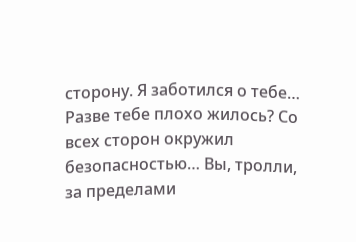сторону. Я заботился о тебе… Разве тебе плохо жилось? Со всех сторон окружил безопасностью… Вы, тролли, за пределами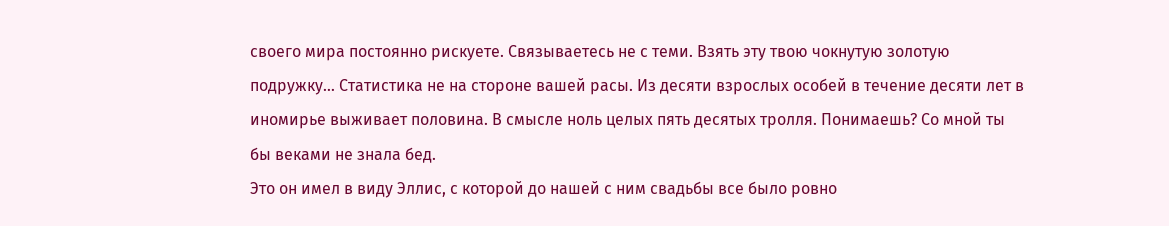своего мира постоянно рискуете. Связываетесь не с теми. Взять эту твою чокнутую золотую подружку… Статистика не на стороне вашей расы. Из десяти взрослых особей в течение десяти лет в иномирье выживает половина. В смысле ноль целых пять десятых тролля. Понимаешь? Со мной ты бы веками не знала бед.
Это он имел в виду Эллис, с которой до нашей с ним свадьбы все было ровно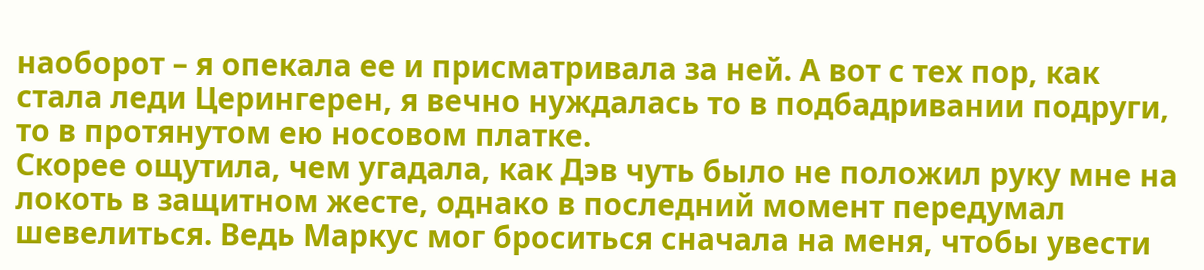наоборот – я опекала ее и присматривала за ней. А вот с тех пор, как стала леди Церингерен, я вечно нуждалась то в подбадривании подруги, то в протянутом ею носовом платке.
Скорее ощутила, чем угадала, как Дэв чуть было не положил руку мне на локоть в защитном жесте, однако в последний момент передумал шевелиться. Ведь Маркус мог броситься сначала на меня, чтобы увести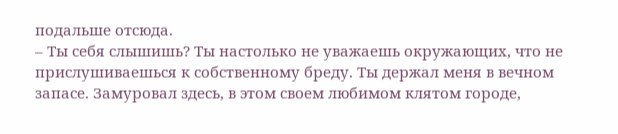подальше отсюда.
– Ты себя слышишь? Ты настолько не уважаешь окружающих, что не прислушиваешься к собственному бреду. Ты держал меня в вечном запасе. Замуровал здесь, в этом своем любимом клятом городе,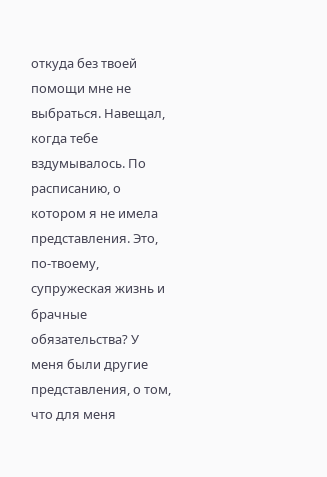откуда без твоей помощи мне не выбраться. Навещал, когда тебе вздумывалось. По расписанию, о котором я не имела представления. Это, по-твоему, супружеская жизнь и брачные обязательства? У меня были другие представления, о том, что для меня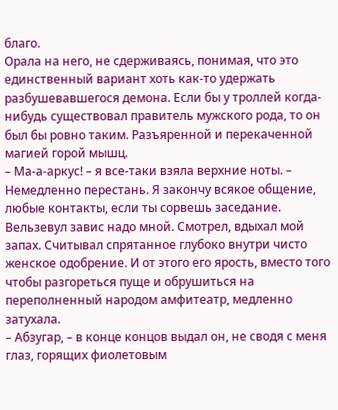благо.
Орала на него, не сдерживаясь, понимая, что это единственный вариант хоть как-то удержать разбушевавшегося демона. Если бы у троллей когда-нибудь существовал правитель мужского рода, то он был бы ровно таким. Разъяренной и перекаченной магией горой мышц.
– Ма-а-аркус! – я все-таки взяла верхние ноты. – Немедленно перестань. Я закончу всякое общение, любые контакты, если ты сорвешь заседание.
Вельзевул завис надо мной. Смотрел, вдыхал мой запах. Считывал спрятанное глубоко внутри чисто женское одобрение. И от этого его ярость, вместо того чтобы разгореться пуще и обрушиться на переполненный народом амфитеатр, медленно затухала.
– Абзугар, – в конце концов выдал он, не сводя с меня глаз, горящих фиолетовым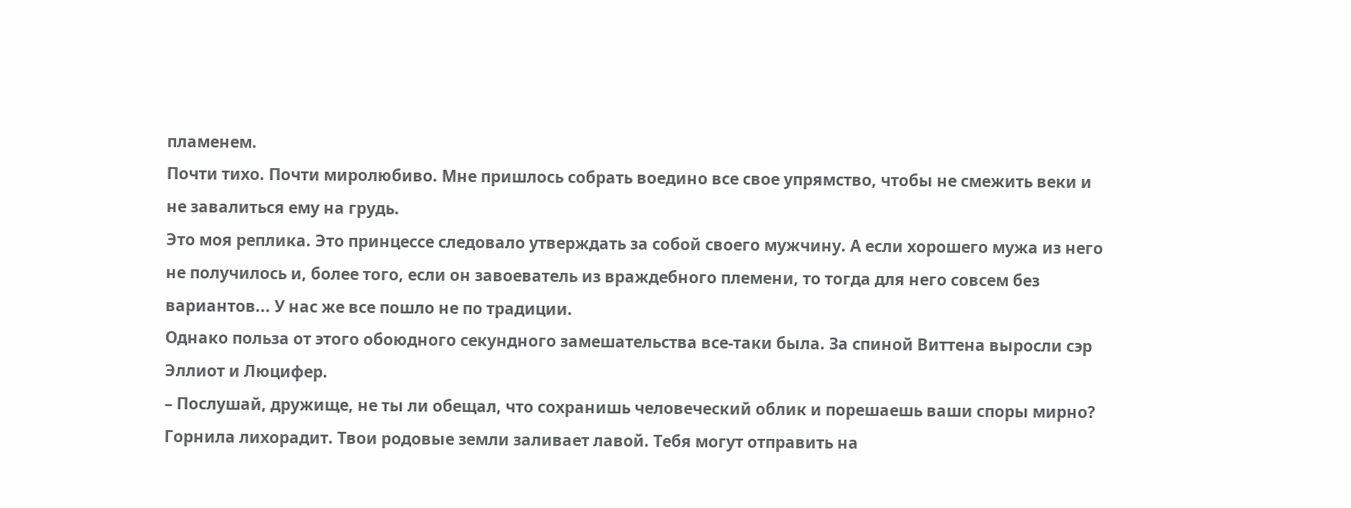пламенем.
Почти тихо. Почти миролюбиво. Мне пришлось собрать воедино все свое упрямство, чтобы не смежить веки и не завалиться ему на грудь.
Это моя реплика. Это принцессе следовало утверждать за собой своего мужчину. А если хорошего мужа из него не получилось и, более того, если он завоеватель из враждебного племени, то тогда для него совсем без вариантов... У нас же все пошло не по традиции.
Однако польза от этого обоюдного секундного замешательства все-таки была. За спиной Виттена выросли сэр Эллиот и Люцифер.
– Послушай, дружище, не ты ли обещал, что сохранишь человеческий облик и порешаешь ваши споры мирно? Горнила лихорадит. Твои родовые земли заливает лавой. Тебя могут отправить на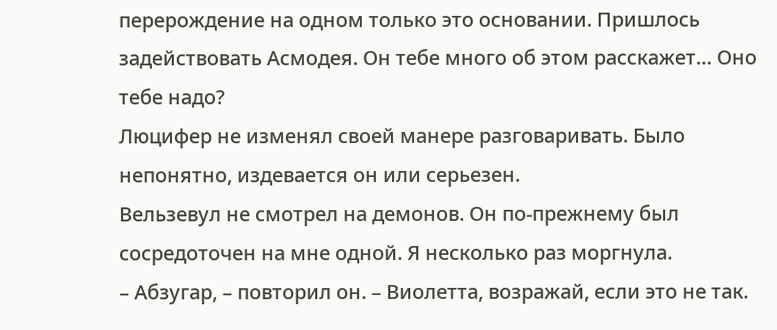перерождение на одном только это основании. Пришлось задействовать Асмодея. Он тебе много об этом расскажет… Оно тебе надо?
Люцифер не изменял своей манере разговаривать. Было непонятно, издевается он или серьезен.
Вельзевул не смотрел на демонов. Он по-прежнему был сосредоточен на мне одной. Я несколько раз моргнула.
– Абзугар, – повторил он. – Виолетта, возражай, если это не так.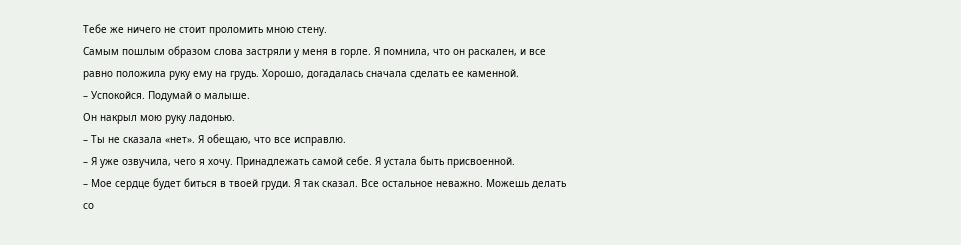Тебе же ничего не стоит проломить мною стену.
Самым пошлым образом слова застряли у меня в горле. Я помнила, что он раскален, и все равно положила руку ему на грудь. Хорошо, догадалась сначала сделать ее каменной.
– Успокойся. Подумай о малыше.
Он накрыл мою руку ладонью.
– Ты не сказала «нет». Я обещаю, что все исправлю.
– Я уже озвучила, чего я хочу. Принадлежать самой себе. Я устала быть присвоенной.
– Мое сердце будет биться в твоей груди. Я так сказал. Все остальное неважно. Можешь делать со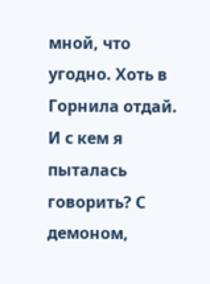мной, что угодно. Хоть в Горнила отдай.
И с кем я пыталась говорить? С демоном,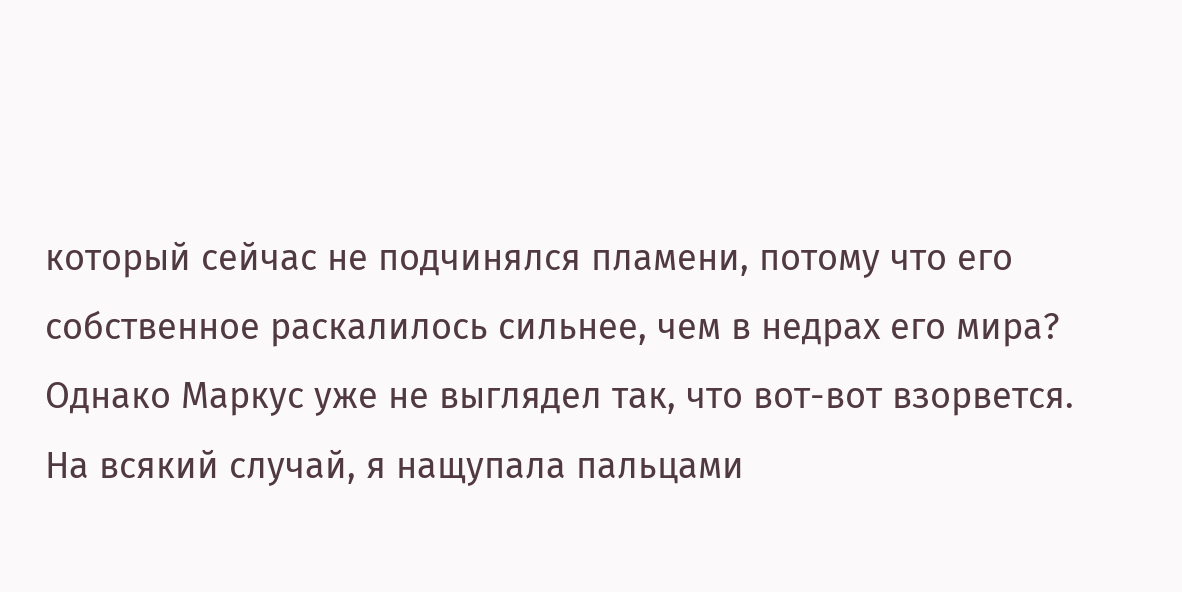который сейчас не подчинялся пламени, потому что его собственное раскалилось сильнее, чем в недрах его мира? Однако Маркус уже не выглядел так, что вот-вот взорвется.
На всякий случай, я нащупала пальцами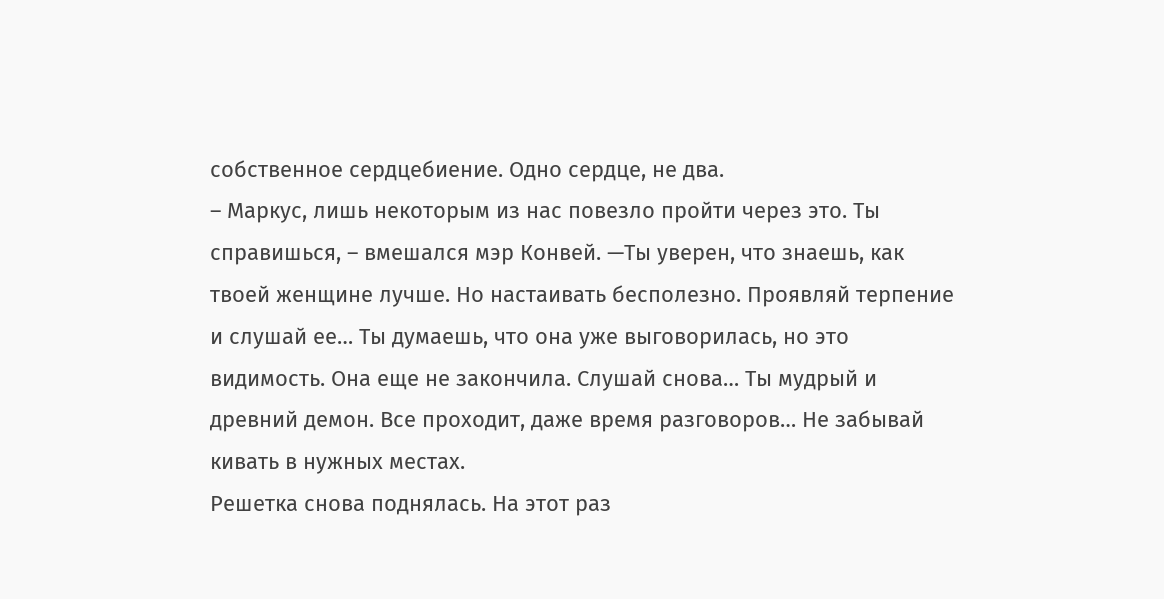собственное сердцебиение. Одно сердце, не два.
– Маркус, лишь некоторым из нас повезло пройти через это. Ты справишься, – вмешался мэр Конвей. —Ты уверен, что знаешь, как твоей женщине лучше. Но настаивать бесполезно. Проявляй терпение и слушай ее… Ты думаешь, что она уже выговорилась, но это видимость. Она еще не закончила. Слушай снова… Ты мудрый и древний демон. Все проходит, даже время разговоров… Не забывай кивать в нужных местах.
Решетка снова поднялась. На этот раз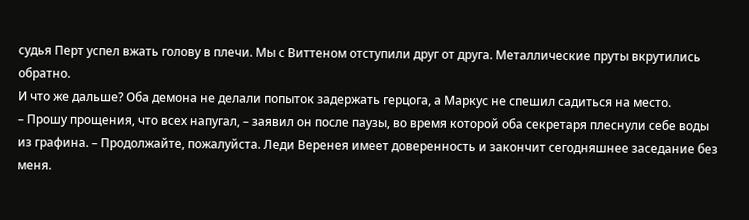судья Перт успел вжать голову в плечи. Мы с Виттеном отступили друг от друга. Металлические пруты вкрутились обратно.
И что же дальше? Оба демона не делали попыток задержать герцога, а Маркус не спешил садиться на место.
– Прошу прощения, что всех напугал, – заявил он после паузы, во время которой оба секретаря плеснули себе воды из графина. – Продолжайте, пожалуйста. Леди Веренея имеет доверенность и закончит сегодняшнее заседание без меня.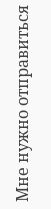Мне нужно отправиться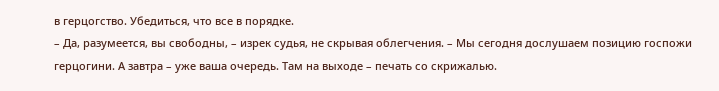в герцогство. Убедиться, что все в порядке.
– Да, разумеется, вы свободны, – изрек судья, не скрывая облегчения. – Мы сегодня дослушаем позицию госпожи герцогини. А завтра – уже ваша очередь. Там на выходе – печать со скрижалью.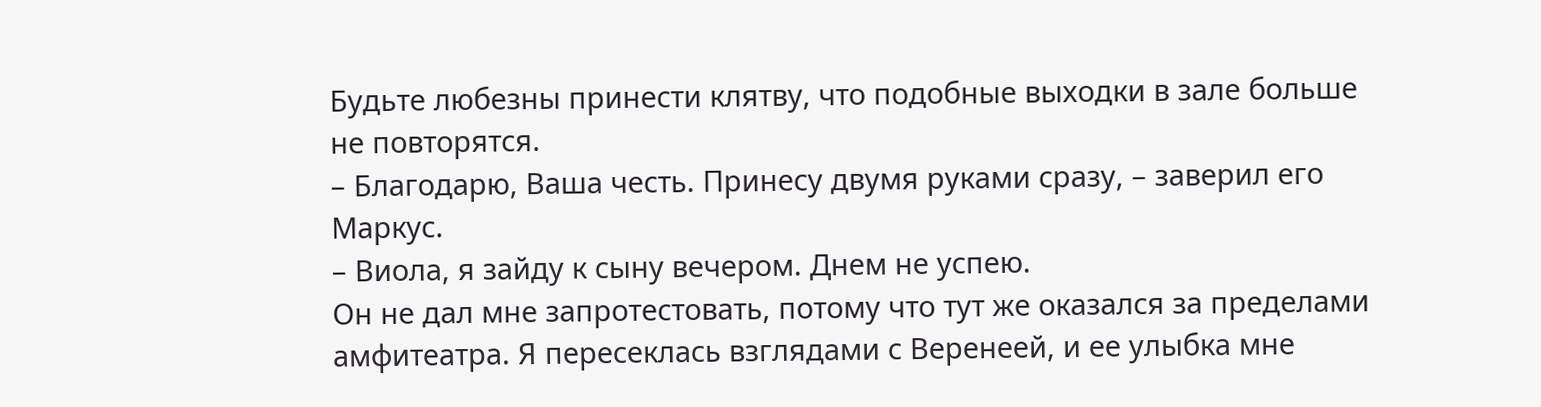Будьте любезны принести клятву, что подобные выходки в зале больше не повторятся.
– Благодарю, Ваша честь. Принесу двумя руками сразу, – заверил его Маркус.
– Виола, я зайду к сыну вечером. Днем не успею.
Он не дал мне запротестовать, потому что тут же оказался за пределами амфитеатра. Я пересеклась взглядами с Веренеей, и ее улыбка мне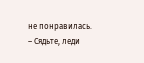не понравилась.
– Сядьте, леди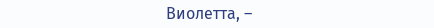Виолетта, –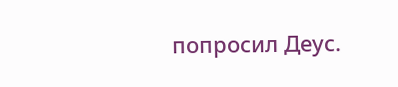попросил Деус.